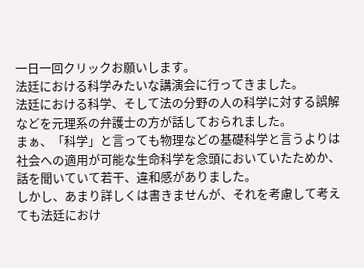一日一回クリックお願いします。
法廷における科学みたいな講演会に行ってきました。
法廷における科学、そして法の分野の人の科学に対する誤解などを元理系の弁護士の方が話しておられました。
まぁ、「科学」と言っても物理などの基礎科学と言うよりは社会への適用が可能な生命科学を念頭においていたためか、話を聞いていて若干、違和感がありました。
しかし、あまり詳しくは書きませんが、それを考慮して考えても法廷におけ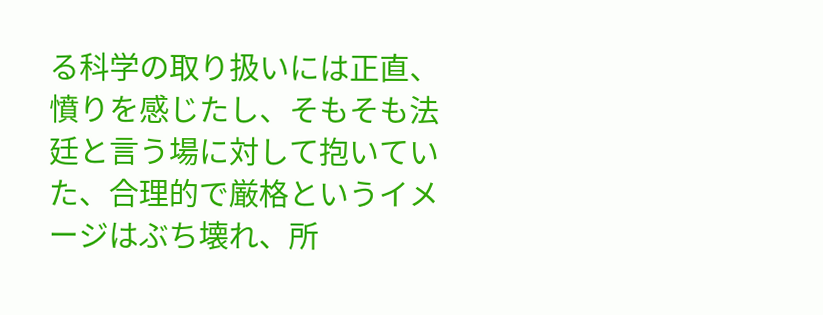る科学の取り扱いには正直、憤りを感じたし、そもそも法廷と言う場に対して抱いていた、合理的で厳格というイメージはぶち壊れ、所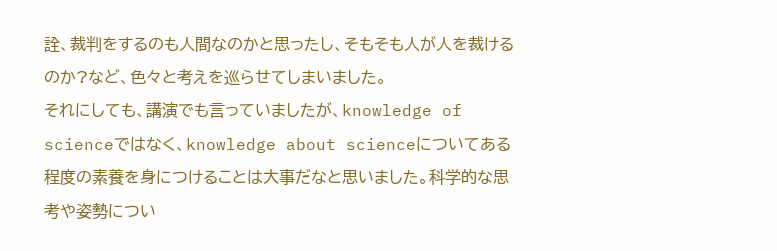詮、裁判をするのも人間なのかと思ったし、そもそも人が人を裁けるのか?など、色々と考えを巡らせてしまいました。
それにしても、講演でも言っていましたが、knowledge of scienceではなく、knowledge about scienceについてある程度の素養を身につけることは大事だなと思いました。科学的な思考や姿勢につい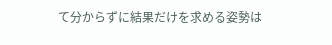て分からずに結果だけを求める姿勢は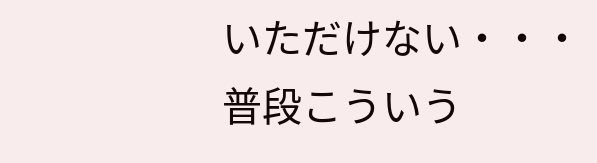いただけない・・・
普段こういう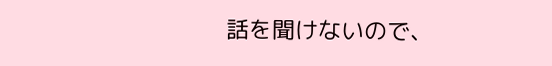話を聞けないので、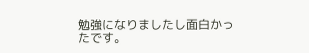勉強になりましたし面白かったです。